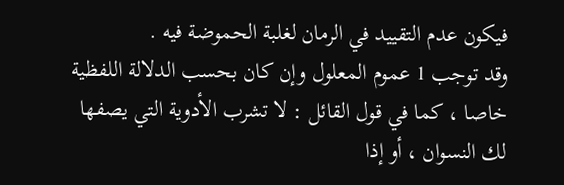فيكون عدم التقييد في الرمان لغلبة الحموضة فيه .
وقد توجب 1 عموم المعلول وإن كان بحسب الدلالة اللفظية خاصا ، كما في قول القائل : لا تشرب الأدوية التي يصفها لك النسوان ، أو إذا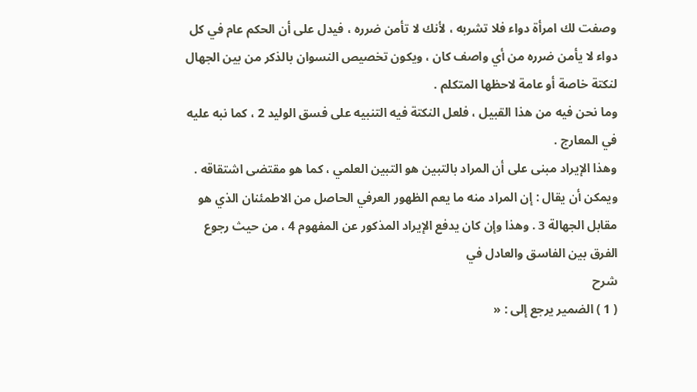وصفت لك امرأة دواء فلا تشربه ، لأنك لا تأمن ضرره ، فيدل على أن الحكم عام في كل دواء لا يأمن ضرره من أي واصف كان ، ويكون تخصيص النسوان بالذكر من بين الجهال لنكتة خاصة أو عامة لاحظها المتكلم .
وما نحن فيه من هذا القبيل ، فلعل النكتة فيه التنبيه على فسق الوليد 2 ، كما نبه عليه في المعارج .
وهذا الإيراد مبنى على أن المراد بالتبين هو التبين العلمي ، كما هو مقتضى اشتقاقه .
ويمكن أن يقال : إن المراد منه ما يعم الظهور العرفي الحاصل من الاطمئنان الذي هو مقابل الجهالة 3 . وهذا وإن كان يدفع الإيراد المذكور عن المفهوم 4 ، من حيث رجوع الفرق بين الفاسق والعادل في
شرح
( 1 ) الضمير يرجع إلى : «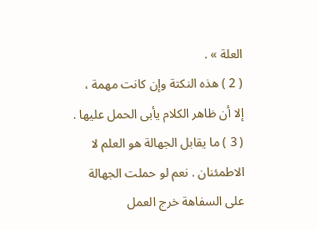العلة » .
( 2 ) هذه النكتة وإن كانت مهمة ، إلا أن ظاهر الكلام يأبى الحمل عليها .
( 3 ) ما يقابل الجهالة هو العلم لا الاطمئنان . نعم لو حملت الجهالة على السفاهة خرج العمل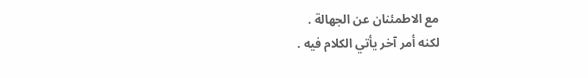مع الاطمئنان عن الجهالة .
لكنه أمر آخر يأتي الكلام فيه .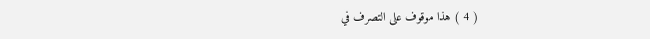( 4 ) هذا موقوف على التصرف في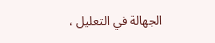الجهالة في التعليل ،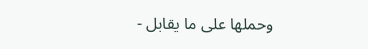وحملها على ما يقابل -